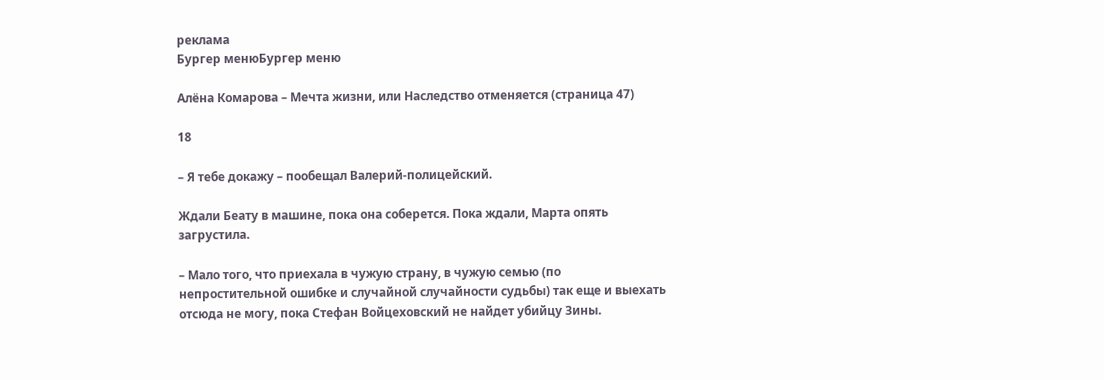реклама
Бургер менюБургер меню

Алёна Комарова – Мечта жизни, или Наследство отменяется (страница 47)

18

– Я тебе докажу – пообещал Валерий-полицейский.

Ждали Беату в машине, пока она соберется. Пока ждали, Марта опять загрустила.

– Мало того, что приехала в чужую страну, в чужую семью (по непростительной ошибке и случайной случайности судьбы) так еще и выехать отсюда не могу, пока Стефан Войцеховский не найдет убийцу Зины.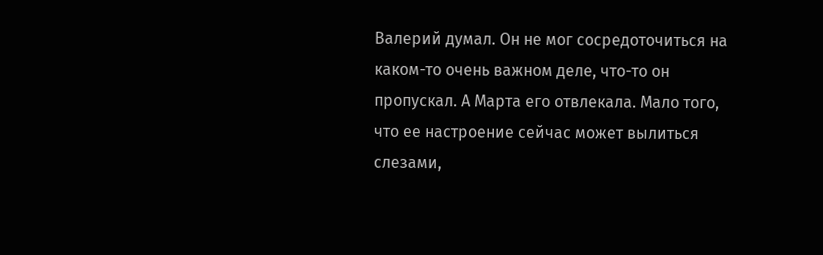Валерий думал. Он не мог сосредоточиться на каком-то очень важном деле, что-то он пропускал. А Марта его отвлекала. Мало того, что ее настроение сейчас может вылиться слезами,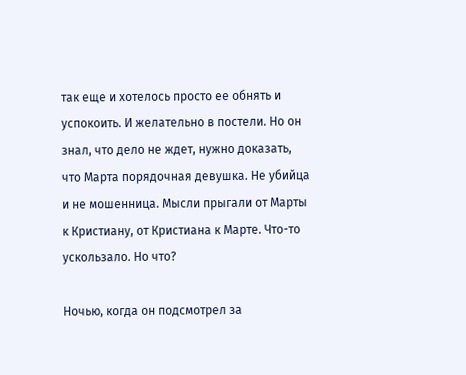так еще и хотелось просто ее обнять и успокоить. И желательно в постели. Но он знал, что дело не ждет, нужно доказать, что Марта порядочная девушка. Не убийца и не мошенница. Мысли прыгали от Марты к Кристиану, от Кристиана к Марте. Что-то ускользало. Но что?

Ночью, когда он подсмотрел за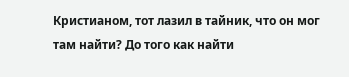Кристианом, тот лазил в тайник, что он мог там найти? До того как найти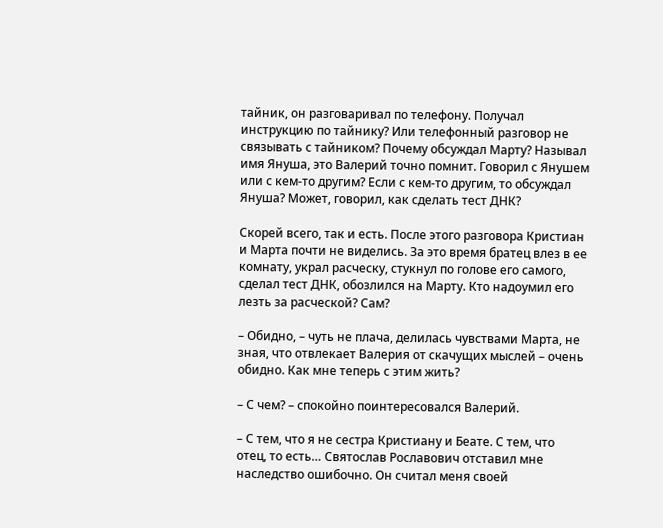тайник, он разговаривал по телефону. Получал инструкцию по тайнику? Или телефонный разговор не связывать с тайником? Почему обсуждал Марту? Называл имя Януша, это Валерий точно помнит. Говорил с Янушем или с кем-то другим? Если с кем-то другим, то обсуждал Януша? Может, говорил, как сделать тест ДНК?

Скорей всего, так и есть. После этого разговора Кристиан и Марта почти не виделись. За это время братец влез в ее комнату, украл расческу, стукнул по голове его самого, сделал тест ДНК, обозлился на Марту. Кто надоумил его лезть за расческой? Сам?

– Обидно, – чуть не плача, делилась чувствами Марта, не зная, что отвлекает Валерия от скачущих мыслей – очень обидно. Как мне теперь с этим жить?

– С чем? – спокойно поинтересовался Валерий.

– С тем, что я не сестра Кристиану и Беате. С тем, что отец, то есть… Святослав Рославович отставил мне наследство ошибочно. Он считал меня своей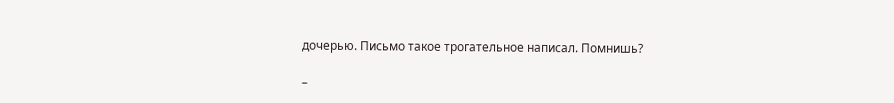дочерью. Письмо такое трогательное написал. Помнишь?

–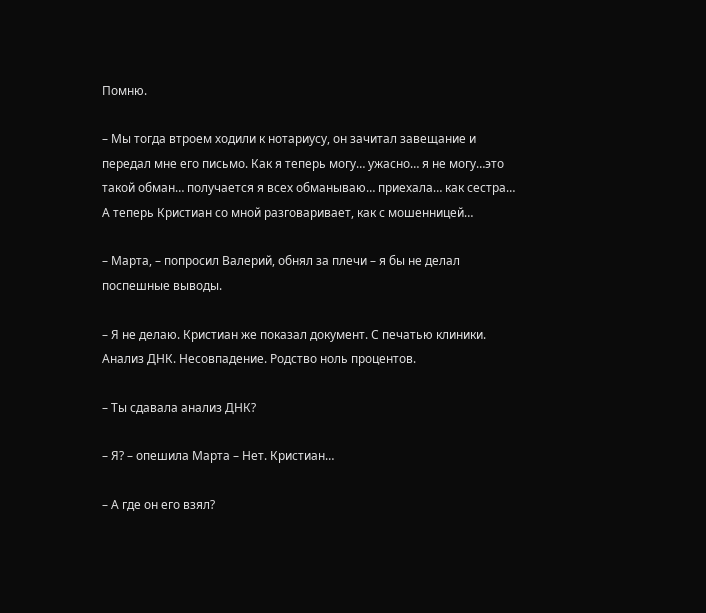Помню.

– Мы тогда втроем ходили к нотариусу, он зачитал завещание и передал мне его письмо. Как я теперь могу… ужасно… я не могу…это такой обман… получается я всех обманываю… приехала… как сестра… А теперь Кристиан со мной разговаривает, как с мошенницей…

– Марта, – попросил Валерий, обнял за плечи – я бы не делал поспешные выводы.

– Я не делаю. Кристиан же показал документ. С печатью клиники. Анализ ДНК. Несовпадение. Родство ноль процентов.

– Ты сдавала анализ ДНК?

– Я? – опешила Марта – Нет. Кристиан…

– А где он его взял?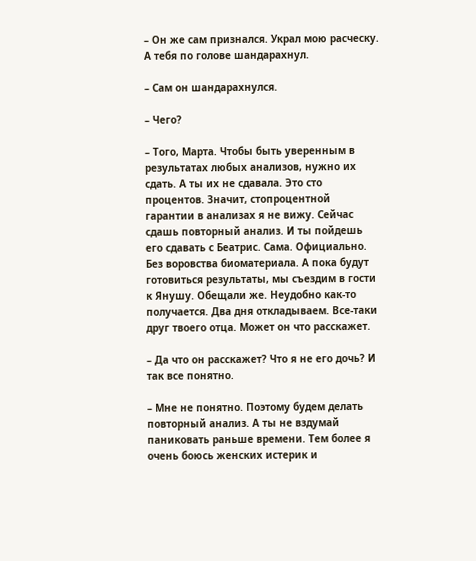– Он же сам признался. Украл мою расческу. А тебя по голове шандарахнул.

– Сам он шандарахнулся.

– Чего?

– Того, Марта. Чтобы быть уверенным в результатах любых анализов, нужно их сдать. А ты их не сдавала. Это сто процентов. Значит, стопроцентной гарантии в анализах я не вижу. Сейчас сдашь повторный анализ. И ты пойдешь его сдавать с Беатрис. Сама. Официально. Без воровства биоматериала. А пока будут готовиться результаты, мы съездим в гости к Янушу. Обещали же. Неудобно как-то получается. Два дня откладываем. Все-таки друг твоего отца. Может он что расскажет.

– Да что он расскажет? Что я не его дочь? И так все понятно.

– Мне не понятно. Поэтому будем делать повторный анализ. А ты не вздумай паниковать раньше времени. Тем более я очень боюсь женских истерик и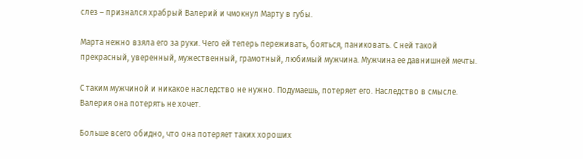слез – признался храбрый Валерий и чмокнул Марту в губы.

Марта нежно взяла его за руки. Чего ей теперь переживать, бояться, паниковать. С ней такой прекрасный, уверенный, мужественный, грамотный, любимый мужчина. Мужчина ее давнишней мечты.

С таким мужчиной и никакое наследство не нужно. Подумаешь, потеряет его. Наследство в смысле. Валерия она потерять не хочет.

Больше всего обидно, что она потеряет таких хороших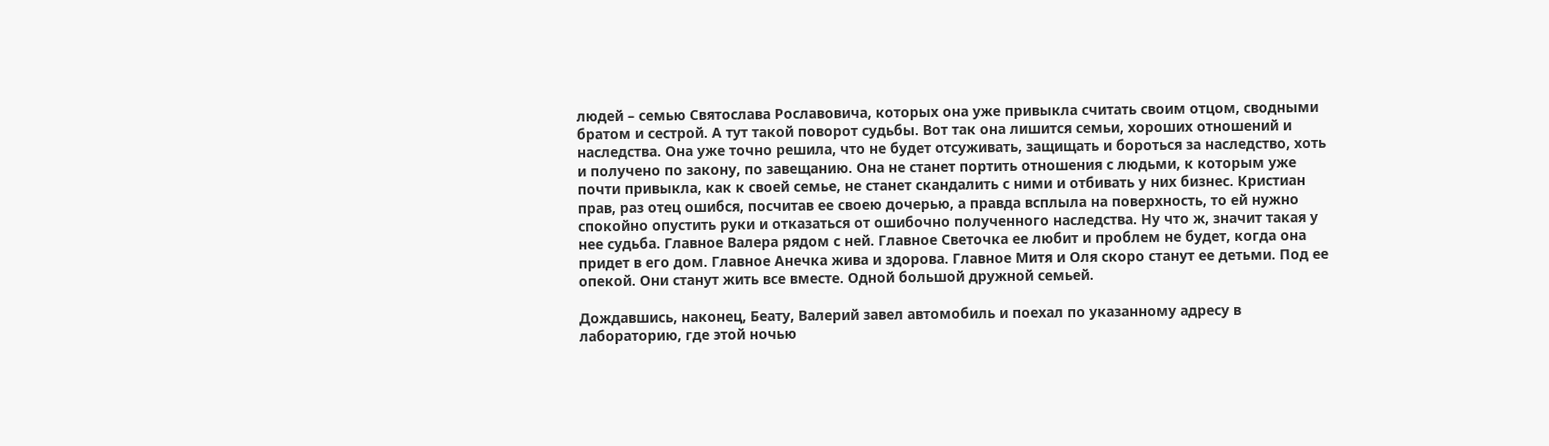людей – семью Святослава Рославовича, которых она уже привыкла считать своим отцом, сводными братом и сестрой. А тут такой поворот судьбы. Вот так она лишится семьи, хороших отношений и наследства. Она уже точно решила, что не будет отсуживать, защищать и бороться за наследство, хоть и получено по закону, по завещанию. Она не станет портить отношения с людьми, к которым уже почти привыкла, как к своей семье, не станет скандалить с ними и отбивать у них бизнес. Кристиан прав, раз отец ошибся, посчитав ее своею дочерью, а правда всплыла на поверхность, то ей нужно спокойно опустить руки и отказаться от ошибочно полученного наследства. Ну что ж, значит такая у нее судьба. Главное Валера рядом с ней. Главное Светочка ее любит и проблем не будет, когда она придет в его дом. Главное Анечка жива и здорова. Главное Митя и Оля скоро станут ее детьми. Под ее опекой. Они станут жить все вместе. Одной большой дружной семьей.

Дождавшись, наконец, Беату, Валерий завел автомобиль и поехал по указанному адресу в лабораторию, где этой ночью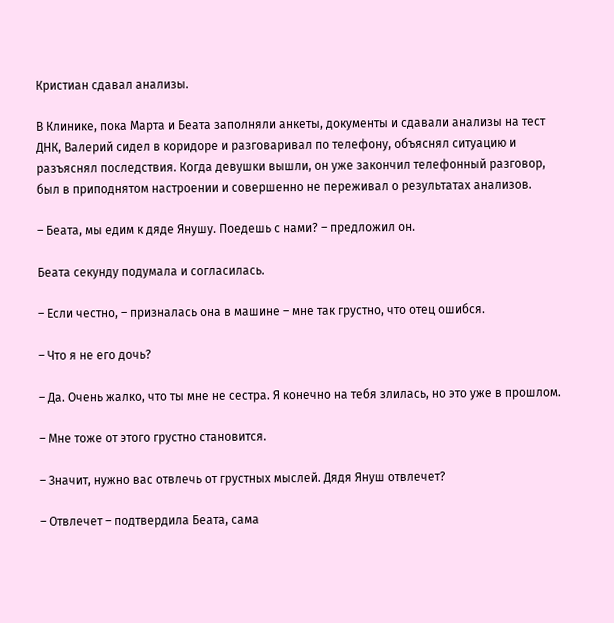Кристиан сдавал анализы.

В Клинике, пока Марта и Беата заполняли анкеты, документы и сдавали анализы на тест ДНК, Валерий сидел в коридоре и разговаривал по телефону, объяснял ситуацию и разъяснял последствия. Когда девушки вышли, он уже закончил телефонный разговор, был в приподнятом настроении и совершенно не переживал о результатах анализов.

– Беата, мы едим к дяде Янушу. Поедешь с нами? – предложил он.

Беата секунду подумала и согласилась.

– Если честно, – призналась она в машине – мне так грустно, что отец ошибся.

– Что я не его дочь?

– Да. Очень жалко, что ты мне не сестра. Я конечно на тебя злилась, но это уже в прошлом.

– Мне тоже от этого грустно становится.

– Значит, нужно вас отвлечь от грустных мыслей. Дядя Януш отвлечет?

– Отвлечет – подтвердила Беата, сама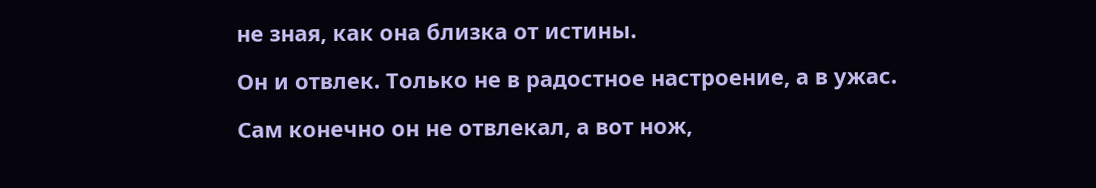не зная, как она близка от истины.

Он и отвлек. Только не в радостное настроение, а в ужас.

Сам конечно он не отвлекал, а вот нож,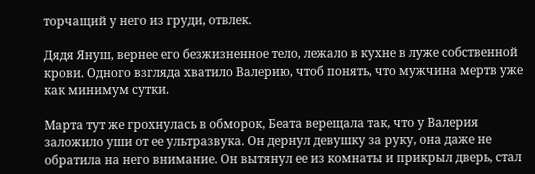торчащий у него из груди, отвлек.

Дядя Януш, вернее его безжизненное тело, лежало в кухне в луже собственной крови. Одного взгляда хватило Валерию, чтоб понять, что мужчина мертв уже как минимум сутки.

Марта тут же грохнулась в обморок, Беата верещала так, что у Валерия заложило уши от ее ультразвука. Он дернул девушку за руку, она даже не обратила на него внимание. Он вытянул ее из комнаты и прикрыл дверь, стал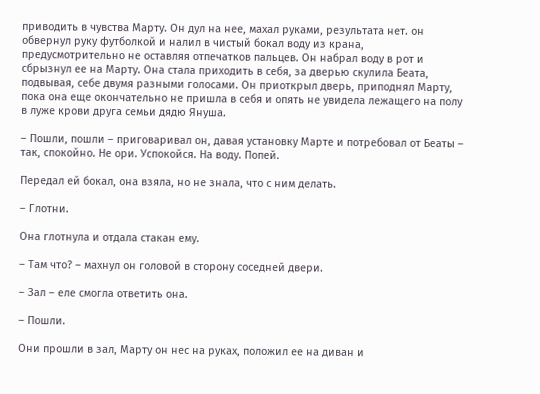приводить в чувства Марту. Он дул на нее, махал руками, результата нет. он обвернул руку футболкой и налил в чистый бокал воду из крана, предусмотрительно не оставляя отпечатков пальцев. Он набрал воду в рот и сбрызнул ее на Марту. Она стала приходить в себя, за дверью скулила Беата, подвывая, себе двумя разными голосами. Он приоткрыл дверь, приподнял Марту, пока она еще окончательно не пришла в себя и опять не увидела лежащего на полу в луже крови друга семьи дядю Януша.

– Пошли, пошли – приговаривал он, давая установку Марте и потребовал от Беаты – так, спокойно. Не ори. Успокойся. На воду. Попей.

Передал ей бокал, она взяла, но не знала, что с ним делать.

– Глотни.

Она глотнула и отдала стакан ему.

– Там что? – махнул он головой в сторону соседней двери.

– Зал – еле смогла ответить она.

– Пошли.

Они прошли в зал, Марту он нес на руках, положил ее на диван и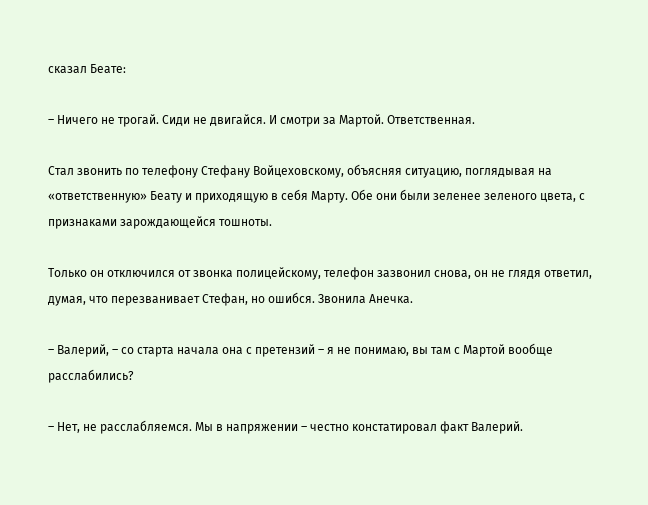сказал Беате:

– Ничего не трогай. Сиди не двигайся. И смотри за Мартой. Ответственная.

Стал звонить по телефону Стефану Войцеховскому, объясняя ситуацию, поглядывая на «ответственную» Беату и приходящую в себя Марту. Обе они были зеленее зеленого цвета, с признаками зарождающейся тошноты.

Только он отключился от звонка полицейскому, телефон зазвонил снова, он не глядя ответил, думая, что перезванивает Стефан, но ошибся. Звонила Анечка.

– Валерий, – со старта начала она с претензий – я не понимаю, вы там с Мартой вообще расслабились?

– Нет, не расслабляемся. Мы в напряжении – честно констатировал факт Валерий.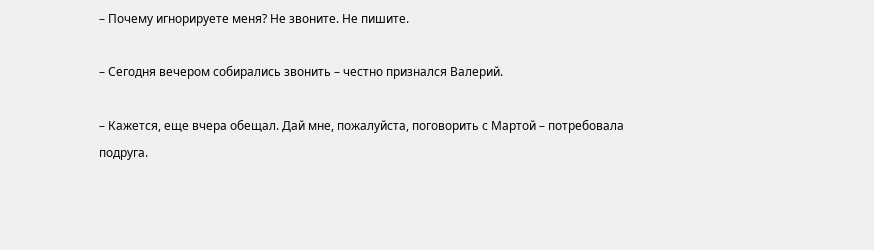– Почему игнорируете меня? Не звоните. Не пишите.

– Сегодня вечером собирались звонить – честно признался Валерий.

– Кажется, еще вчера обещал. Дай мне, пожалуйста, поговорить с Мартой – потребовала подруга.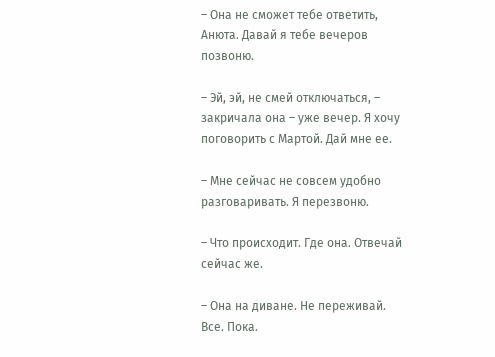– Она не сможет тебе ответить, Анюта. Давай я тебе вечеров позвоню.

– Эй, эй, не смей отключаться, – закричала она – уже вечер. Я хочу поговорить с Мартой. Дай мне ее.

– Мне сейчас не совсем удобно разговаривать. Я перезвоню.

– Что происходит. Где она. Отвечай сейчас же.

– Она на диване. Не переживай. Все. Пока.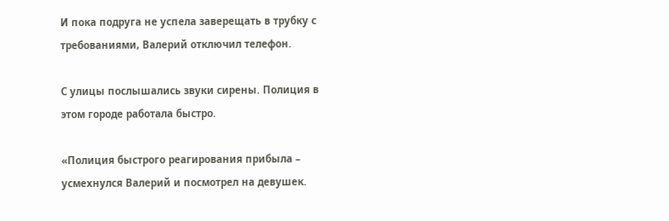И пока подруга не успела заверещать в трубку с требованиями, Валерий отключил телефон.

С улицы послышались звуки сирены. Полиция в этом городе работала быстро.

«Полиция быстрого реагирования прибыла – усмехнулся Валерий и посмотрел на девушек.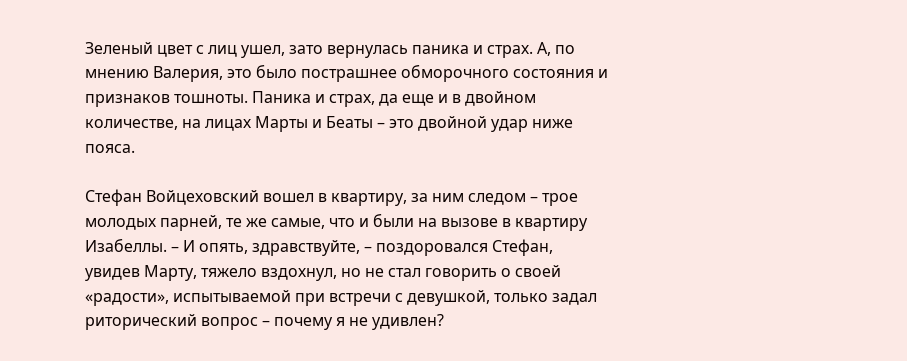Зеленый цвет с лиц ушел, зато вернулась паника и страх. А, по мнению Валерия, это было пострашнее обморочного состояния и признаков тошноты. Паника и страх, да еще и в двойном количестве, на лицах Марты и Беаты – это двойной удар ниже пояса.

Стефан Войцеховский вошел в квартиру, за ним следом – трое молодых парней, те же самые, что и были на вызове в квартиру Изабеллы. – И опять, здравствуйте, – поздоровался Стефан, увидев Марту, тяжело вздохнул, но не стал говорить о своей «радости», испытываемой при встречи с девушкой, только задал риторический вопрос – почему я не удивлен?